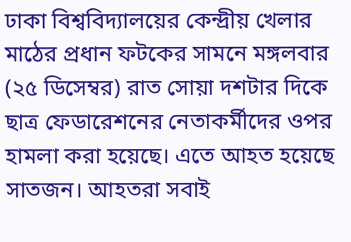ঢাকা বিশ্ববিদ্যালয়ের কেন্দ্রীয় খেলার মাঠের প্রধান ফটকের সামনে মঙ্গলবার (২৫ ডিসেম্বর) রাত সোয়া দশটার দিকে ছাত্র ফেডারেশনের নেতাকর্মীদের ওপর হামলা করা হয়েছে। এতে আহত হয়েছে সাতজন। আহতরা সবাই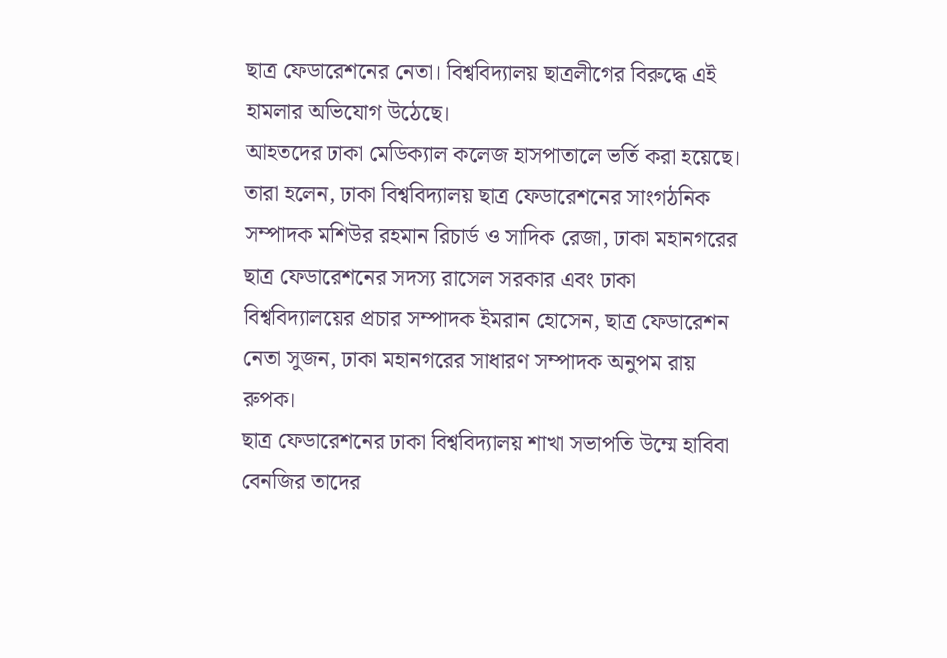ছাত্র ফেডারেশনের নেতা। বিশ্ববিদ্যালয় ছাত্রলীগের বিরুদ্ধে এই হামলার অভিযোগ উঠেছে।
আহতদের ঢাকা মেডিক্যাল কলেজ হাসপাতালে ভর্তি করা হয়েছে। তারা হলেন, ঢাকা বিশ্ববিদ্যালয় ছাত্র ফেডারেশনের সাংগঠনিক সম্পাদক মশিউর রহমান রিচার্ড ও সাদিক রেজা, ঢাকা মহানগরের ছাত্র ফেডারেশনের সদস্য রাসেল সরকার এবং ঢাকা বিশ্ববিদ্যালয়ের প্রচার সম্পাদক ইমরান হোসেন, ছাত্র ফেডারেশন নেতা সুজন, ঢাকা মহানগরের সাধারণ সম্পাদক অনুপম রায় রুপক।
ছাত্র ফেডারেশনের ঢাকা বিশ্ববিদ্যালয় শাখা সভাপতি উম্মে হাবিবা বেনজির তাদের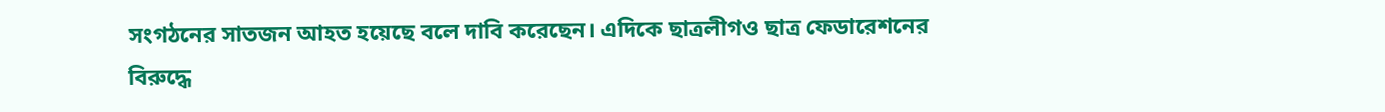সংগঠনের সাতজন আহত হয়েছে বলে দাবি করেছেন। এদিকে ছাত্রলীগও ছাত্র ফেডারেশনের বিরুদ্ধে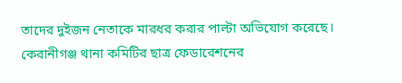তাদের দুইজন নেতাকে মারধর করার পাল্টা অভিযোগ করেছে।
কেরানীগঞ্জ থানা কমিটির ছাত্র ফেডারেশনের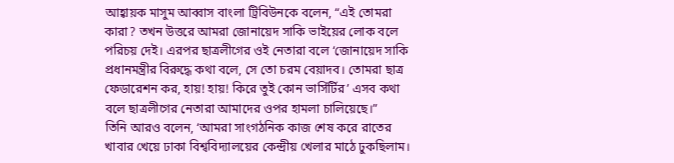আহ্বায়ক মাসুম আব্বাস বাংলা ট্রিবিউনকে বলেন, “এই তোমরা কারা? তখন উত্তরে আমরা জোনায়েদ সাকি ভাইয়ের লোক বলে পরিচয় দেই। এরপর ছাত্রলীগের ওই নেতারা বলে ‘জোনায়েদ সাকি প্রধানমন্ত্রীর বিরুদ্ধে কথা বলে, সে তো চরম বেয়াদব। তোমরা ছাত্র ফেডারেশন কর, হায়! হায়! কিরে তুই কোন ভার্সির্টির’ এসব কথা বলে ছাত্রলীগের নেতারা আমাদের ওপর হামলা চালিয়েছে।”
তিনি আরও বলেন, ‘আমরা সাংগঠনিক কাজ শেষ করে রাতের খাবার খেয়ে ঢাকা বিশ্ববিদ্যালয়ের কেন্দ্রীয় খেলার মাঠে ঢুকছিলাম।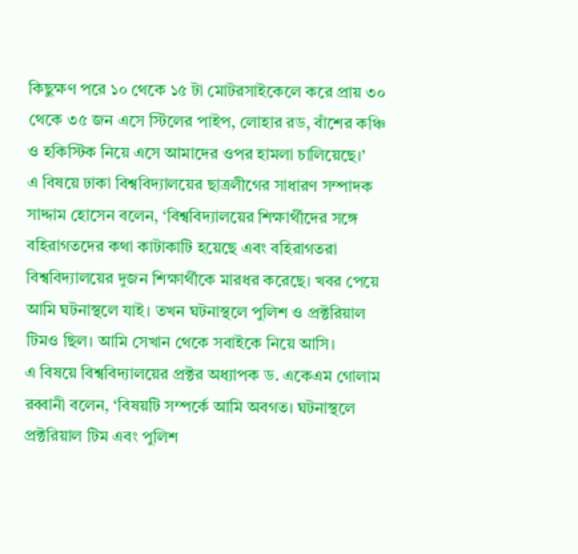কিছুক্ষণ পরে ১০ থেকে ১৫ টা মোটরসাইকেলে করে প্রায় ৩০ থেকে ৩৫ জন এসে স্টিলের পাইপ, লোহার রড, বাঁশের কঞ্চি ও হকিস্টিক নিয়ে এসে আমাদের ওপর হামলা চালিয়েছে।’
এ বিষয়ে ঢাকা বিশ্ববিদ্যালয়ের ছাত্রলীগের সাধারণ সম্পাদক সাদ্দাম হোসেন বলেন, ‘বিশ্ববিদ্যালয়ের শিক্ষার্থীদের সঙ্গে বহিরাগতদের কথা কাটাকাটি হয়েছে এবং বহিরাগতরা বিশ্ববিদ্যালয়ের দুজন শিক্ষার্থীকে মারধর করেছে। খবর পেয়ে আমি ঘটনাস্থলে যাই। তখন ঘটনাস্থলে পুলিশ ও প্রক্টরিয়াল টিমও ছিল। আমি সেখান থেকে সবাইকে নিয়ে আসি।
এ বিষয়ে বিশ্ববিদ্যালয়ের প্রক্টর অধ্যাপক ড. একেএম গোলাম রব্বানী বলেন, ‘বিষয়টি সম্পর্কে আমি অবগত। ঘটনাস্থলে প্রক্টরিয়াল টিম এবং পুলিশ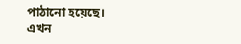পাঠানো হয়েছে। এখন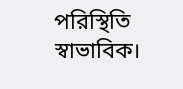পরিস্থিতি স্বাভাবিক।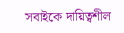সবাইকে দায়িত্বশীল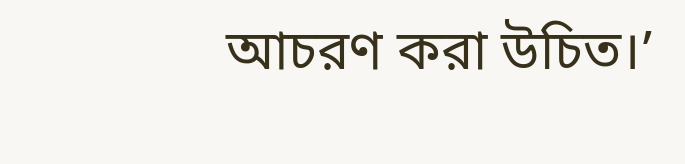আচরণ করা উচিত।’